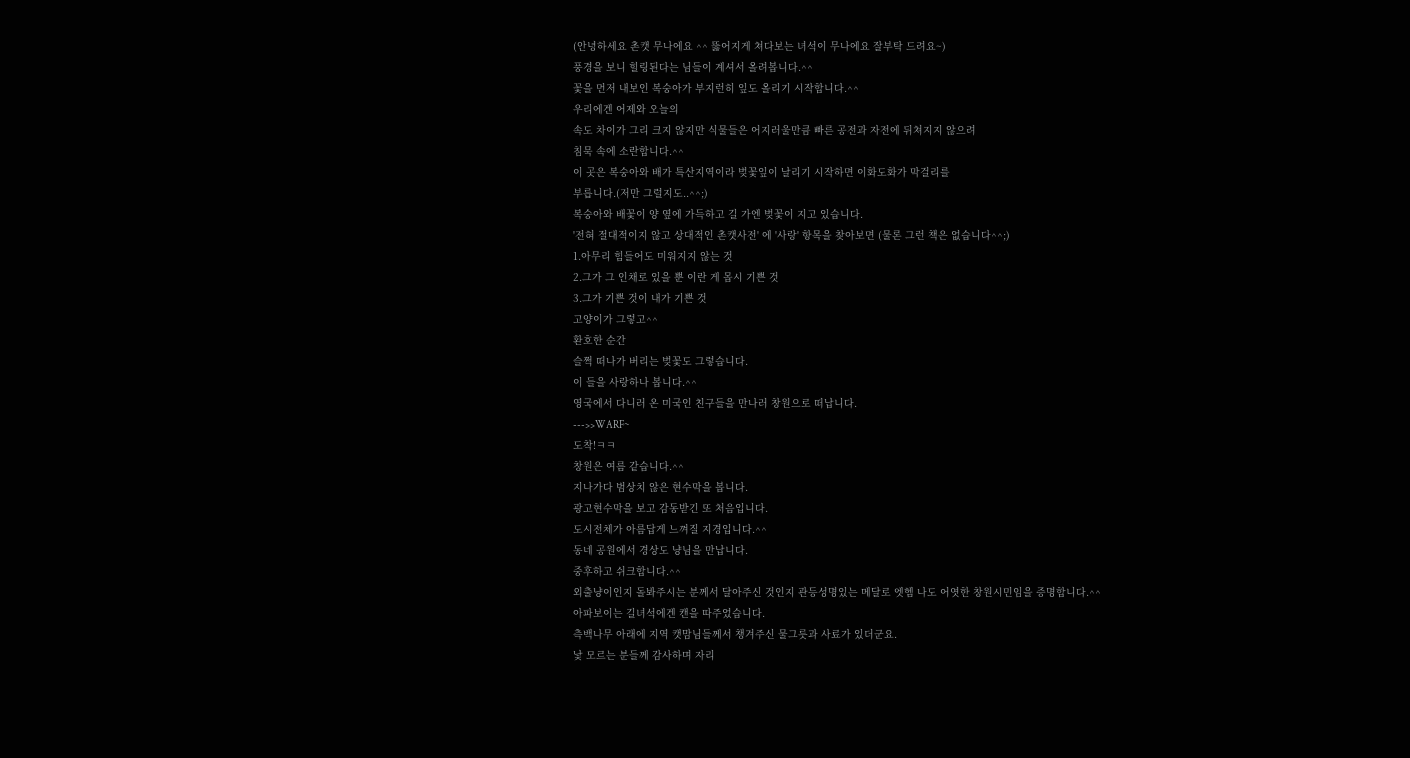(안녕하세요 촌캣 무나에요 ^^ 뚫어지게 쳐다보는 녀석이 무나에요 잘부탁 드려요~)
풍경을 보니 힐링된다는 님들이 계셔서 올려봅니다.^^
꽃을 먼저 내보인 복숭아가 부지런히 잎도 올리기 시작합니다.^^
우리에겐 어제와 오늘의
속도 차이가 그리 크지 않지만 식물들은 어지러울만큼 빠른 공전과 자전에 뒤쳐지지 않으려
침묵 속에 소란합니다.^^
이 곳은 복숭아와 배가 특산지역이라 벚꽃잎이 날리기 시작하면 이화도화가 막걸리를
부릅니다.(저만 그럴지도..^^;)
복숭아와 배꽃이 양 옆에 가득하고 길 가엔 벚꽃이 지고 있습니다.
'전혀 절대적이지 않고 상대적인 촌캣사전' 에 '사랑' 항목을 찾아보면 (물론 그런 책은 없습니다^^;)
1.아무리 힘들어도 미워지지 않는 것
2.그가 그 인채로 있을 뿐 이란 게 몹시 기쁜 것
3.그가 기쁜 것이 내가 기쁜 것
고양이가 그렇고^^
환호한 순간
슬쩍 떠나가 버리는 벚꽃도 그렇습니다.
이 들을 사랑하나 봅니다.^^
영국에서 다니러 온 미국인 친구들을 만나러 창원으로 떠납니다.
--->>WARF~
도착!ㅋㅋ
창원은 여름 같습니다.^^
지나가다 범상치 않은 현수막을 봅니다.
광고현수막을 보고 감동받긴 또 처음입니다.
도시전체가 아름답게 느껴질 지경입니다.^^
동네 공원에서 경상도 냥님을 만납니다.
중후하고 쉬크합니다.^^
외출냥이인지 돌봐주시는 분께서 달아주신 것인지 관등성명있는 메달로 엣헴 나도 어엿한 창원시민임을 증명합니다.^^
아파보이는 길녀석에겐 캔을 따주었습니다.
측백나무 아래에 지역 캣맘님들께서 챙겨주신 물그릇과 사료가 있더군요.
낯 모르는 분들께 감사하며 자리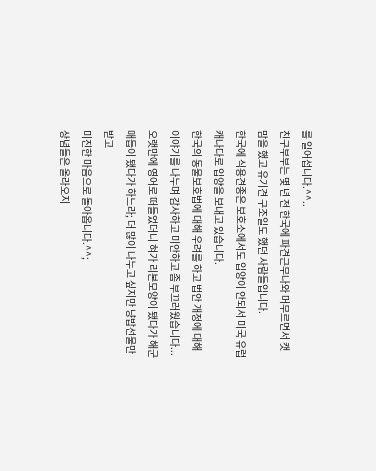를 일어섭니다.^^..
친구부부는 몇 년 전 한국에 파견근무나와 머무르면서 캣맘을 했고 유기견 구조일도 했던 사람들입니다.
한국에 식용견종은 보호소에서도 입양이 안되서 미국 유럽 캐나다로 입양을 보내고 있습니다.
한국의 동물보호법에 대해 우려를 하고 법안 개정에 대해 이야기를 나누며 감사하고 미안하고 좀 부끄러웠습니다...
오랫만에 영어로 떠들었더니 혀가 리본모양이 됐다가 해군매듭이 됐다가 하느라; 더 많이 나누고 싶지만 냥밥선물만 받고
미진한 마음으로 돌아옵니다.^^;
상념들은 올라오지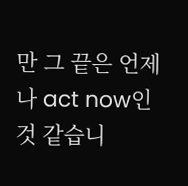만 그 끝은 언제나 act now인 것 같습니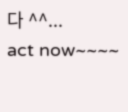다 ^^...
act now~~~~